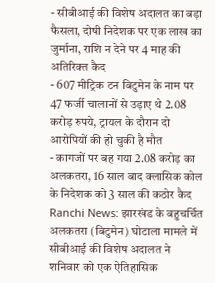- सीबीआई की विशेष अदालत का बड़ा फैसला, दोषी निदेशक पर एक लाख का जुर्माना, राशि न देने पर 4 माह की अतिरिक्त कैद
- 607 मीट्रिक टन बिटुमेन के नाम पर 47 फर्जी चालानों से उड़ाए थे 2.08 करोड़ रुपये, ट्रायल के दौरान दो आरोपियों की हो चुकी है मौत
- कागजों पर बह गया 2.08 करोड़ का अलकतरा, 16 साल बाद क्लासिक कोल के निदेशक को 3 साल की कठोर कैद
Ranchi News: झारखंड के बहुचर्चित अलकतरा (बिटुमेन) घोटाला मामले में सीबीआई की विशेष अदालत ने शनिवार को एक ऐतिहासिक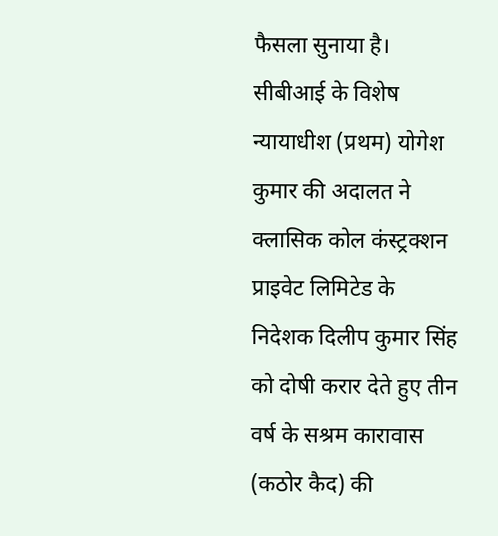फैसला सुनाया है। सीबीआई के विशेष न्यायाधीश (प्रथम) योगेश कुमार की अदालत ने क्लासिक कोल कंस्ट्रक्शन प्राइवेट लिमिटेड के निदेशक दिलीप कुमार सिंह को दोषी करार देते हुए तीन वर्ष के सश्रम कारावास (कठोर कैद) की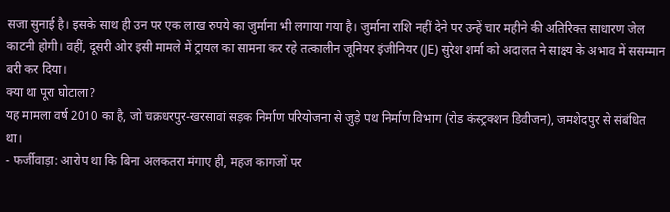सजा सुनाई है। इसके साथ ही उन पर एक लाख रुपये का जुर्माना भी लगाया गया है। जुर्माना राशि नहीं देने पर उन्हें चार महीने की अतिरिक्त साधारण जेल काटनी होगी। वहीं, दूसरी ओर इसी मामले में ट्रायल का सामना कर रहे तत्कालीन जूनियर इंजीनियर (JE) सुरेश शर्मा को अदालत ने साक्ष्य के अभाव में ससम्मान बरी कर दिया।
क्या था पूरा घोटाला?
यह मामला वर्ष 2010 का है, जो चक्रधरपुर-खरसावां सड़क निर्माण परियोजना से जुड़े पथ निर्माण विभाग (रोड कंस्ट्रक्शन डिवीजन), जमशेदपुर से संबंधित था।
- फर्जीवाड़ा: आरोप था कि बिना अलकतरा मंगाए ही, महज कागजों पर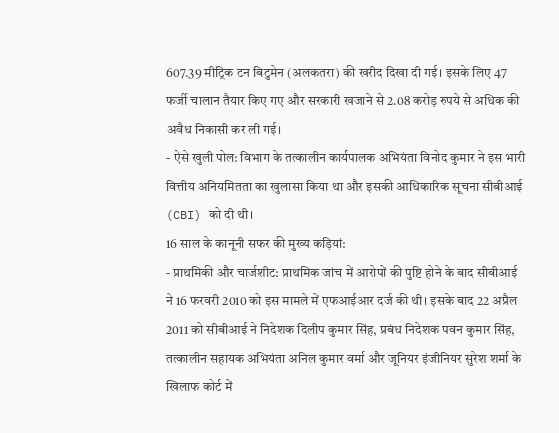607.39 मीट्रिक टन बिटुमेन (अलकतरा) की खरीद दिखा दी गई। इसके लिए 47 फर्जी चालान तैयार किए गए और सरकारी खजाने से 2.08 करोड़ रुपये से अधिक की अवैध निकासी कर ली गई।
- ऐसे खुली पोल: विभाग के तत्कालीन कार्यपालक अभियंता विनोद कुमार ने इस भारी वित्तीय अनियमितता का खुलासा किया था और इसकी आधिकारिक सूचना सीबीआई (CBI) को दी थी।
16 साल के कानूनी सफर की मुख्य कड़ियां:
- प्राथमिकी और चार्जशीट: प्राथमिक जांच में आरोपों की पुष्टि होने के बाद सीबीआई ने 16 फरवरी 2010 को इस मामले में एफआईआर दर्ज की थी। इसके बाद 22 अप्रैल 2011 को सीबीआई ने निदेशक दिलीप कुमार सिंह, प्रबंध निदेशक पवन कुमार सिंह, तत्कालीन सहायक अभियंता अनिल कुमार वर्मा और जूनियर इंजीनियर सुरेश शर्मा के खिलाफ कोर्ट में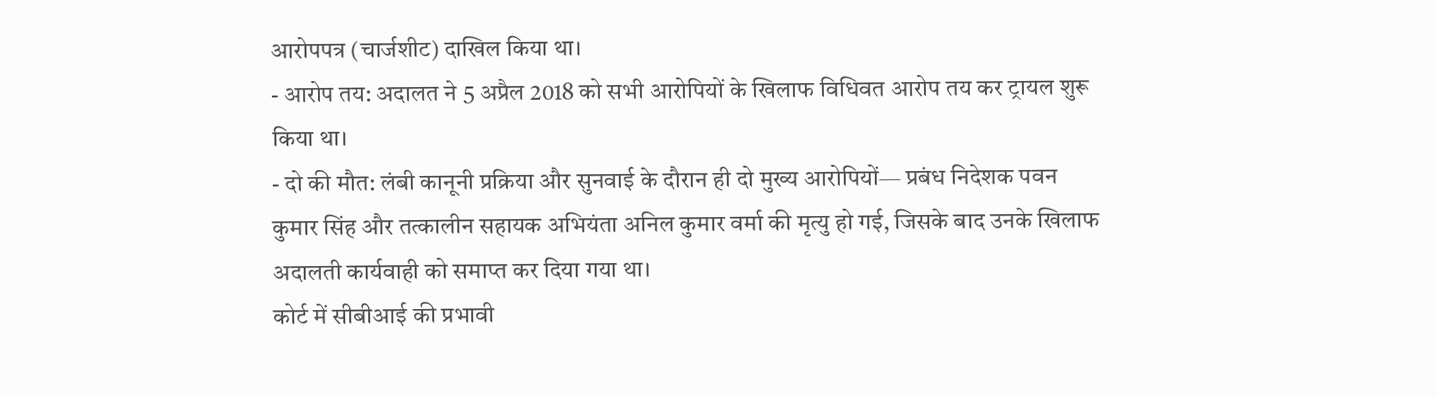आरोपपत्र (चार्जशीट) दाखिल किया था।
- आरोप तय: अदालत ने 5 अप्रैल 2018 को सभी आरोपियों के खिलाफ विधिवत आरोप तय कर ट्रायल शुरू किया था।
- दो की मौत: लंबी कानूनी प्रक्रिया और सुनवाई के दौरान ही दो मुख्य आरोपियों— प्रबंध निदेशक पवन कुमार सिंह और तत्कालीन सहायक अभियंता अनिल कुमार वर्मा की मृत्यु हो गई, जिसके बाद उनके खिलाफ अदालती कार्यवाही को समाप्त कर दिया गया था।
कोर्ट में सीबीआई की प्रभावी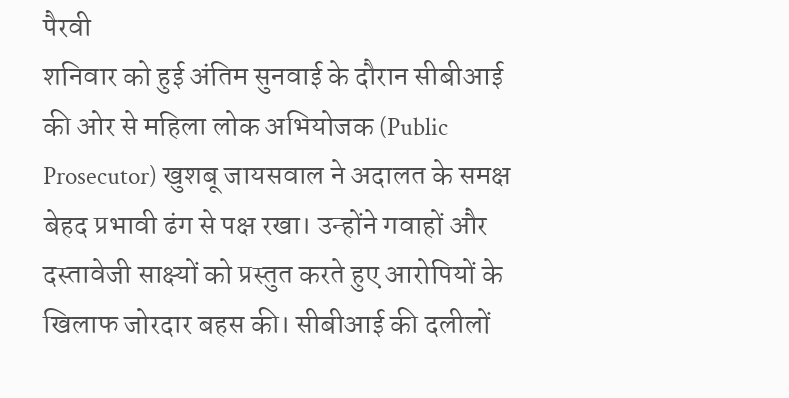पैरवी
शनिवार को हुई अंतिम सुनवाई के दौरान सीबीआई की ओर से महिला लोक अभियोजक (Public Prosecutor) खुशबू जायसवाल ने अदालत के समक्ष बेहद प्रभावी ढंग से पक्ष रखा। उन्होंने गवाहों और दस्तावेजी साक्ष्यों को प्रस्तुत करते हुए आरोपियों के खिलाफ जोरदार बहस की। सीबीआई की दलीलों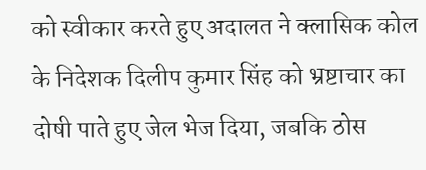को स्वीकार करते हुए अदालत ने क्लासिक कोल के निदेशक दिलीप कुमार सिंह को भ्रष्टाचार का दोषी पाते हुए जेल भेज दिया, जबकि ठोस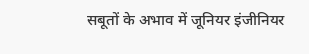सबूतों के अभाव में जूनियर इंजीनियर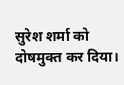सुरेश शर्मा को दोषमुक्त कर दिया।